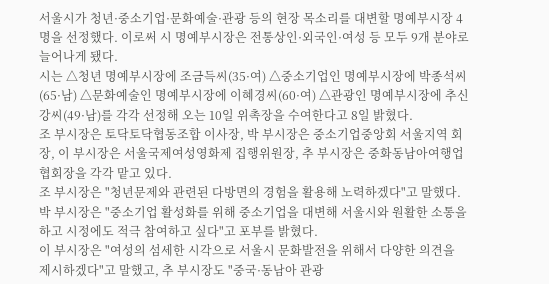서울시가 청년·중소기업·문화예술·관광 등의 현장 목소리를 대변할 명예부시장 4명을 선정했다. 이로써 시 명예부시장은 전통상인·외국인·여성 등 모두 9개 분야로 늘어나게 됐다.
시는 △청년 명예부시장에 조금득씨(35·여) △중소기업인 명예부시장에 박종석씨(65·남) △문화예술인 명예부시장에 이혜경씨(60·여) △관광인 명예부시장에 추신강씨(49·남)를 각각 선정해 오는 10일 위촉장을 수여한다고 8일 밝혔다.
조 부시장은 토닥토닥협동조합 이사장, 박 부시장은 중소기업중앙회 서울지역 회장, 이 부시장은 서울국제여성영화제 집행위원장, 추 부시장은 중화동남아여행업협회장을 각각 맡고 있다.
조 부시장은 "청년문제와 관련된 다방면의 경험을 활용해 노력하겠다"고 말했다. 박 부시장은 "중소기업 활성화를 위해 중소기업을 대변해 서울시와 원활한 소통을 하고 시정에도 적극 참여하고 싶다"고 포부를 밝혔다.
이 부시장은 "여성의 섬세한 시각으로 서울시 문화발전을 위해서 다양한 의견을 제시하겠다"고 말했고, 추 부시장도 "중국·동남아 관광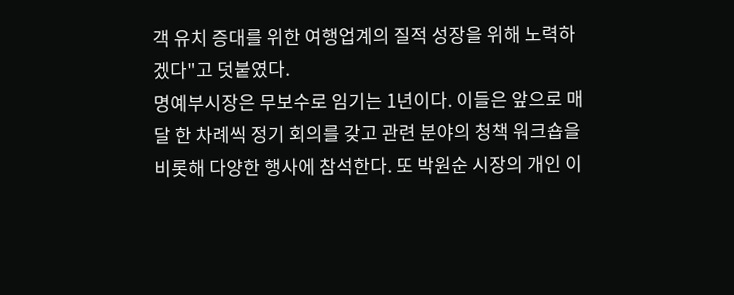객 유치 증대를 위한 여행업계의 질적 성장을 위해 노력하겠다"고 덧붙였다.
명예부시장은 무보수로 임기는 1년이다. 이들은 앞으로 매달 한 차례씩 정기 회의를 갖고 관련 분야의 청책 워크숍을 비롯해 다양한 행사에 참석한다. 또 박원순 시장의 개인 이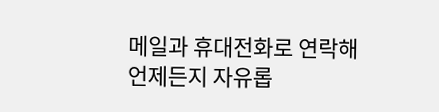메일과 휴대전화로 연락해 언제든지 자유롭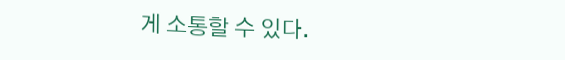게 소통할 수 있다.